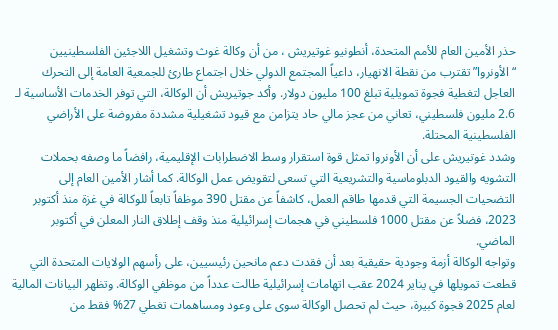حذر الأمين العام للأمم المتحدة، أنطونيو غوتيريش ، من أن وكالة غوث وتشغيل اللاجئين الفلسطينيين “الأونروا” تقترب من نقطة الانهيار، داعياً المجتمع الدولي خلال اجتماع طارئ للجمعية العامة إلى التحرك العاجل لتغطية فجوة تمويلية تبلغ 100 مليون دولار. وأكد جوتيريش أن الوكالة، التي توفر الخدمات الأساسية لـ 2.6 مليون فلسطيني، تعاني من عجز مالي حاد يتزامن مع قيود تشغيلية مشددة مفروضة على الأراضي الفلسطينية المحتلة.
وشدد غوتيريش على أن الأونروا تمثل قوة استقرار وسط الاضطرابات الإقليمية، رافضاً ما وصفه بحملات التشويه والقيود الدبلوماسية والتشريعية التي تسعى لتقويض عمل الوكالة. كما أشار الأمين العام إلى التضحيات الجسيمة التي قدمها طاقم العمل، كاشفاً عن مقتل 390 موظفاً تابعاً للوكالة في غزة منذ أكتوبر 2023، فضلاً عن مقتل 1000 فلسطيني في هجمات إسرائيلية منذ وقف إطلاق النار المعلن في أكتوبر الماضي.
وتواجه الوكالة أزمة وجودية حقيقية بعد أن فقدت دعم مانحين رئيسيين، على رأسهم الولايات المتحدة التي قطعت تمويلها في يناير 2024 عقب اتهامات إسرائيلية طالت عدداً من موظفي الوكالة. وتظهر البيانات المالية لعام 2025 فجوة كبيرة، حيث لم تحصل الوكالة سوى على وعود ومساهمات تغطي 27% فقط من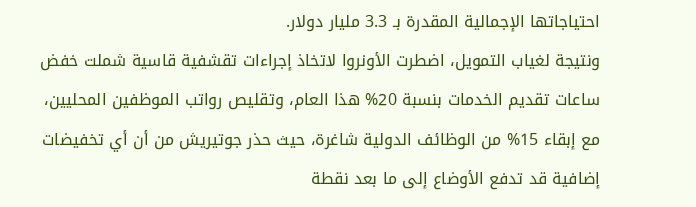احتياجاتها الإجمالية المقدرة بـ 3.3 مليار دولار.
ونتيجة لغياب التمويل، اضطرت الأونروا لاتخاذ إجراءات تقشفية قاسية شملت خفض ساعات تقديم الخدمات بنسبة 20% هذا العام، وتقليص رواتب الموظفين المحليين، مع إبقاء 15% من الوظائف الدولية شاغرة، حيث حذر جوتيريش من أن أي تخفيضات إضافية قد تدفع الأوضاع إلى ما بعد نقطة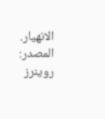الانهيار.
المصدر: روينرز